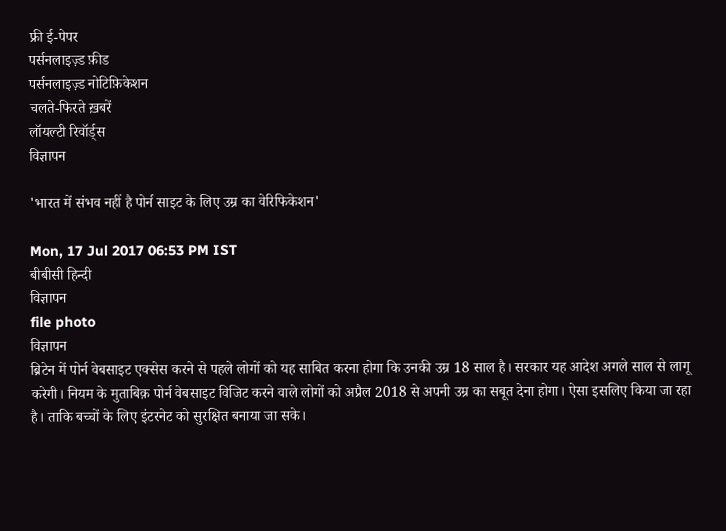फ्री ई-पेपर
पर्सनलाइज़्ड फ़ीड
पर्सनलाइज़्ड नोटिफ़िकेशन
चलते-फिरते ख़बरें
लॉयल्टी रिवॉर्ड्स
विज्ञापन

'भारत में संभव नहीं है पोर्न साइट के लिए उम्र का वेरिफिकेशन'

Mon, 17 Jul 2017 06:53 PM IST
बीबीसी हिन्दी
विज्ञापन
file photo
विज्ञापन
ब्रिटेन में पोर्न वेबसाइट एक्सेस करने से पहले लोगों को यह साबित करना होगा कि उनकी उम्र 18 साल है। सरकार यह आदेश अगले साल से लागू करेगी। नियम के मुताबिक़ पोर्न वेबसाइट विजिट करने वाले लोगों को अप्रैल 2018 से अपनी उम्र का सबूत देना होगा। ऐसा इसलिए किया जा रहा है। ताकि बच्चों के लिए इंटरनेट को सुरक्षित बनाया जा सके।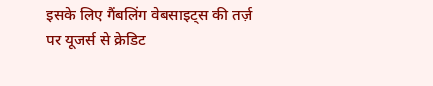इसके लिए गैंबलिंग वेबसाइट्स की तर्ज़ पर यूजर्स से क्रेडिट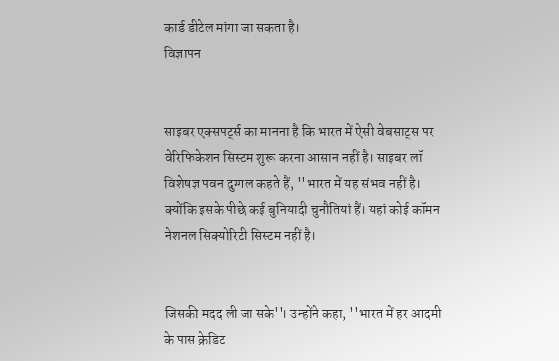कार्ड डीटेल मांगा जा सकता है।
विज्ञापन


साइबर एक्सपर्ट्स का मानना है कि भारत में ऐसी वेबसाट्स पर वेरिफिकेशन सिस्टम शुरू करना आसान नहीं है। साइबर लॉ विशेषज्ञ पवन दुग्गल कहते हैं, ''भारत में यह संभव नहीं है। क्योंकि इसके पीछे कई बुनियादी चुनौतियां हैं। यहां कोई कॉमन नेशनल सिक्योरिटी सिस्टम नहीं है।


जिसकी मदद ली जा सके''। उन्होंने कहा, ''भारत में हर आदमी के पास क्रेडिट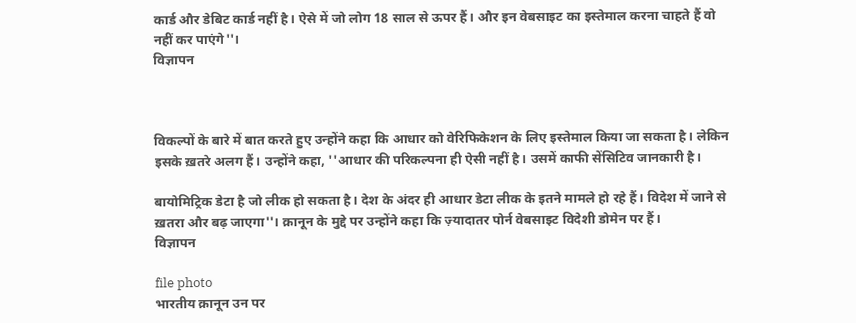कार्ड और डेबिट कार्ड नहीं है। ऐसे में जो लोग 18 साल से ऊपर हैं। और इन वेबसाइट का इस्तेमाल करना चाहते हैं वो नहीं कर पाएंगे''।
विज्ञापन



विकल्पों के बारे में बात करते हुए उन्होंने कहा कि आधार को वेरिफिकेशन के लिए इस्तेमाल किया जा सकता है। लेकिन इसके ख़तरे अलग हैं। उन्होंने कहा, ''आधार की परिकल्पना ही ऐसी नहीं है। उसमें काफी सेंसिटिव जानकारी है।

बायोमिट्रिक डेटा है जो लीक हो सकता है। देश के अंदर ही आधार डेटा लीक के इतने मामले हो रहे हैं। विदेश में जाने से ख़तरा और बढ़ जाएगा''। क़ानून के मुद्दे पर उन्होंने कहा कि ज़्यादातर पोर्न वेबसाइट विदेशी डोमेन पर हैं।
विज्ञापन

file photo
भारतीय क़ानून उन पर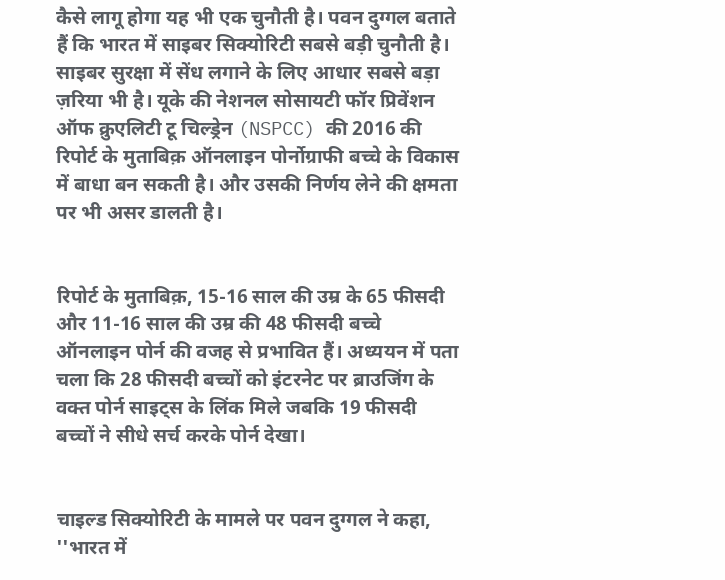कैसे लागू होगा यह भी एक चुनौती है। पवन दुग्गल बताते हैं कि भारत में साइबर सिक्योरिटी सबसे बड़ी चुनौती है। साइबर सुरक्षा में सेंध लगाने के लिए आधार सबसे बड़ा ज़रिया भी है। यूके की नेशनल सोसायटी फॉर प्रिवेंशन ऑफ क्रुएलिटी टू चिल्ड्रेन (NSPCC) की 2016 की रिपोर्ट के मुताबिक़ ऑनलाइन पोर्नोग्राफी बच्चे के विकास में बाधा बन सकती है। और उसकी निर्णय लेने की क्षमता पर भी असर डालती है।


रिपोर्ट के मुताबिक़, 15-16 साल की उम्र के 65 फीसदी और 11-16 साल की उम्र की 48 फीसदी बच्चे ऑनलाइन पोर्न की वजह से प्रभावित हैं। अध्ययन में पता चला कि 28 फीसदी बच्चों को इंटरनेट पर ब्राउजिंग के वक्त पोर्न साइट्स के लिंक मिले जबकि 19 फीसदी बच्चों ने सीधे सर्च करके पोर्न देखा।


चाइल्ड सिक्योरिटी के मामले पर पवन दुग्गल ने कहा, ''भारत में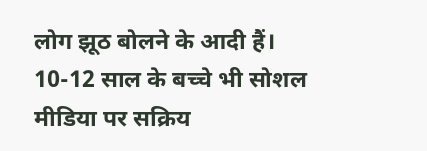लोग झूठ बोलने के आदी हैं। 10-12 साल के बच्चे भी सोशल मीडिया पर सक्रिय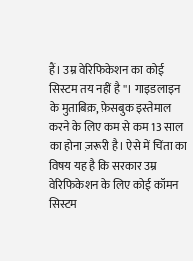हैं। उम्र वेरिफिकेशन का कोई सिस्टम तय नहीं है''। गाइडलाइन के मुताबिक़, फ़ेसबुक इस्तेमाल करने के लिए कम से कम 13 साल का होना ज़रूरी है। ऐसे में चिंता का विषय यह है कि सरकार उम्र वेरिफिकेशन के लिए कोई कॉमन सिस्टम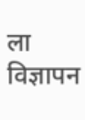ला
विज्ञापन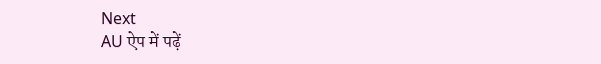Next
AU ऐप में पढ़ें